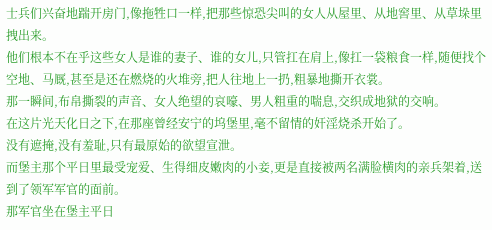士兵们兴奋地踹开房门,像拖牲口一样,把那些惊恐尖叫的女人从屋里、从地窖里、从草垛里拽出来。
他们根本不在乎这些女人是谁的妻子、谁的女儿,只管扛在肩上,像扛一袋粮食一样,随便找个空地、马厩,甚至是还在燃烧的火堆旁,把人往地上一扔,粗暴地撕开衣裳。
那一瞬间,布帛撕裂的声音、女人绝望的哀嚎、男人粗重的喘息,交织成地狱的交响。
在这片光天化日之下,在那座曾经安宁的坞堡里,毫不留情的奸淫烧杀开始了。
没有遮掩,没有羞耻,只有最原始的欲望宣泄。
而堡主那个平日里最受宠爱、生得细皮嫩肉的小妾,更是直接被两名满脸横肉的亲兵架着,送到了领军军官的面前。
那军官坐在堡主平日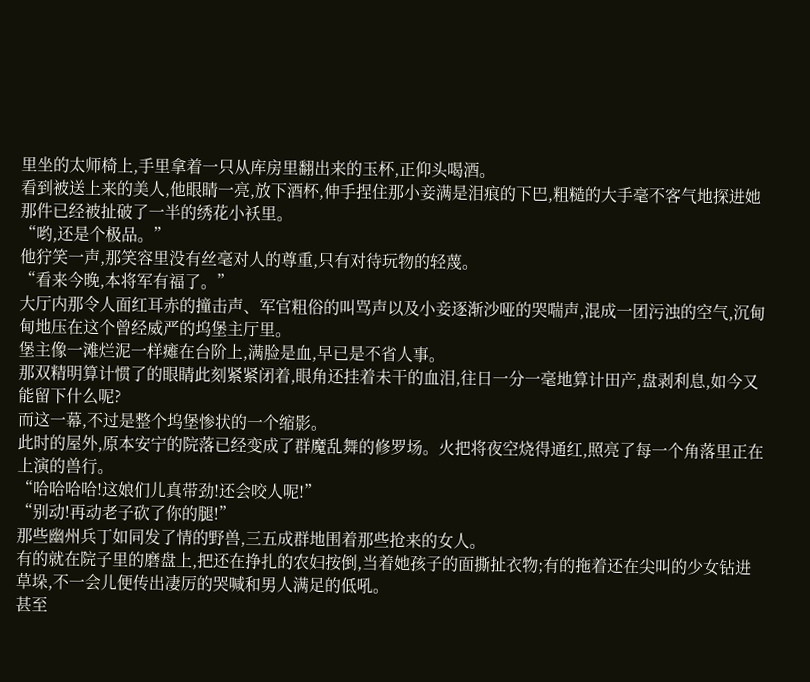里坐的太师椅上,手里拿着一只从库房里翻出来的玉杯,正仰头喝酒。
看到被送上来的美人,他眼睛一亮,放下酒杯,伸手捏住那小妾满是泪痕的下巴,粗糙的大手毫不客气地探进她那件已经被扯破了一半的绣花小袄里。
“哟,还是个极品。”
他狞笑一声,那笑容里没有丝毫对人的尊重,只有对待玩物的轻蔑。
“看来今晚,本将军有福了。”
大厅内那令人面红耳赤的撞击声、军官粗俗的叫骂声以及小妾逐渐沙哑的哭喘声,混成一团污浊的空气,沉甸甸地压在这个曾经威严的坞堡主厅里。
堡主像一滩烂泥一样瘫在台阶上,满脸是血,早已是不省人事。
那双精明算计惯了的眼睛此刻紧紧闭着,眼角还挂着未干的血泪,往日一分一毫地算计田产,盘剥利息,如今又能留下什么呢?
而这一幕,不过是整个坞堡惨状的一个缩影。
此时的屋外,原本安宁的院落已经变成了群魔乱舞的修罗场。火把将夜空烧得通红,照亮了每一个角落里正在上演的兽行。
“哈哈哈哈!这娘们儿真带劲!还会咬人呢!”
“别动!再动老子砍了你的腿!”
那些幽州兵丁如同发了情的野兽,三五成群地围着那些抢来的女人。
有的就在院子里的磨盘上,把还在挣扎的农妇按倒,当着她孩子的面撕扯衣物;有的拖着还在尖叫的少女钻进草垛,不一会儿便传出凄厉的哭喊和男人满足的低吼。
甚至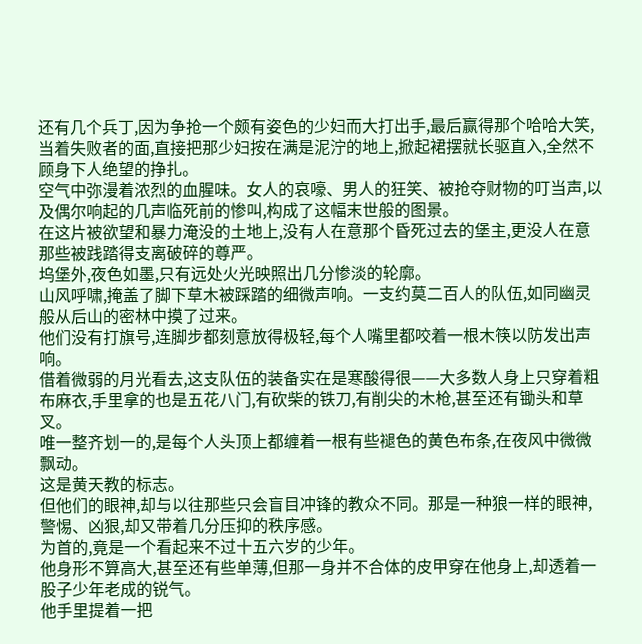还有几个兵丁,因为争抢一个颇有姿色的少妇而大打出手,最后赢得那个哈哈大笑,当着失败者的面,直接把那少妇按在满是泥泞的地上,掀起裙摆就长驱直入,全然不顾身下人绝望的挣扎。
空气中弥漫着浓烈的血腥味。女人的哀嚎、男人的狂笑、被抢夺财物的叮当声,以及偶尔响起的几声临死前的惨叫,构成了这幅末世般的图景。
在这片被欲望和暴力淹没的土地上,没有人在意那个昏死过去的堡主,更没人在意那些被践踏得支离破碎的尊严。
坞堡外,夜色如墨,只有远处火光映照出几分惨淡的轮廓。
山风呼啸,掩盖了脚下草木被踩踏的细微声响。一支约莫二百人的队伍,如同幽灵般从后山的密林中摸了过来。
他们没有打旗号,连脚步都刻意放得极轻,每个人嘴里都咬着一根木筷以防发出声响。
借着微弱的月光看去,这支队伍的装备实在是寒酸得很——大多数人身上只穿着粗布麻衣,手里拿的也是五花八门,有砍柴的铁刀,有削尖的木枪,甚至还有锄头和草叉。
唯一整齐划一的,是每个人头顶上都缠着一根有些褪色的黄色布条,在夜风中微微飘动。
这是黄天教的标志。
但他们的眼神,却与以往那些只会盲目冲锋的教众不同。那是一种狼一样的眼神,警惕、凶狠,却又带着几分压抑的秩序感。
为首的,竟是一个看起来不过十五六岁的少年。
他身形不算高大,甚至还有些单薄,但那一身并不合体的皮甲穿在他身上,却透着一股子少年老成的锐气。
他手里提着一把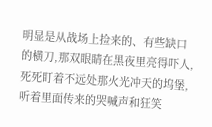明显是从战场上捡来的、有些缺口的横刀,那双眼睛在黑夜里亮得吓人,死死盯着不远处那火光冲天的坞堡,听着里面传来的哭喊声和狂笑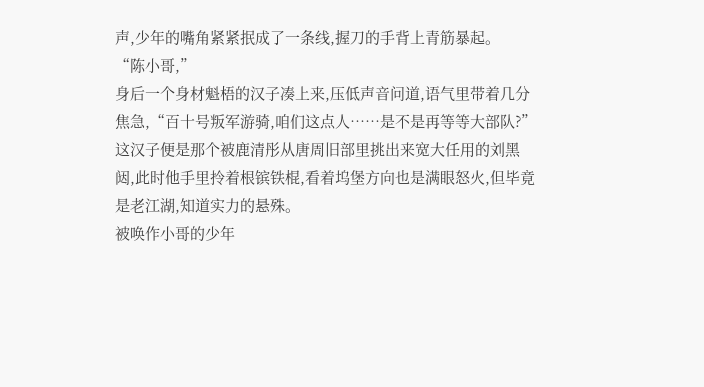声,少年的嘴角紧紧抿成了一条线,握刀的手背上青筋暴起。
“陈小哥,”
身后一个身材魁梧的汉子凑上来,压低声音问道,语气里带着几分焦急,“百十号叛军游骑,咱们这点人……是不是再等等大部队?”
这汉子便是那个被鹿清彤从唐周旧部里挑出来宽大任用的刘黑闼,此时他手里拎着根镔铁棍,看着坞堡方向也是满眼怒火,但毕竟是老江湖,知道实力的悬殊。
被唤作小哥的少年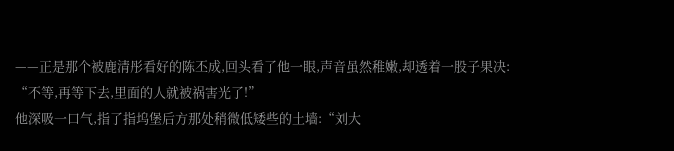——正是那个被鹿清彤看好的陈丕成,回头看了他一眼,声音虽然稚嫩,却透着一股子果决:
“不等,再等下去,里面的人就被祸害光了!”
他深吸一口气,指了指坞堡后方那处稍微低矮些的土墙:“刘大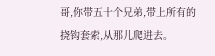哥,你带五十个兄弟,带上所有的挠钩套索,从那儿爬进去。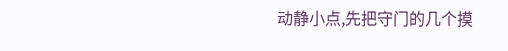动静小点,先把守门的几个摸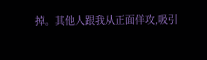掉。其他人跟我从正面佯攻,吸引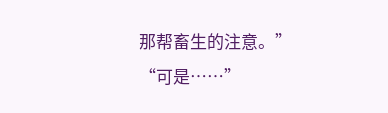那帮畜生的注意。”
“可是……”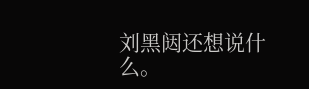刘黑闼还想说什么。